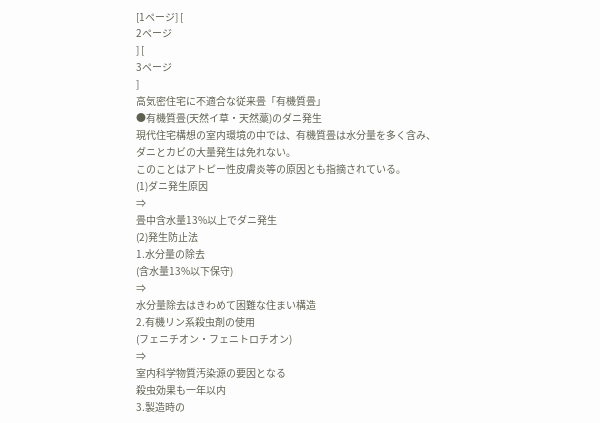[1ページ] [
2ページ
] [
3ページ
]
高気密住宅に不適合な従来畳「有機質畳」
●有機質畳(天然イ草・天然藁)のダニ発生
現代住宅構想の室内環境の中では、有機質畳は水分量を多く含み、
ダニとカビの大量発生は免れない。
このことはアトピー性皮膚炎等の原因とも指摘されている。
(1)ダニ発生原因
⇒
畳中含水量13%以上でダニ発生
(2)発生防止法
1.水分量の除去
(含水量13%以下保守)
⇒
水分量除去はきわめて困難な住まい構造
2.有機リン系殺虫剤の使用
(フェニチオン・フェニトロチオン)
⇒
室内科学物質汚染源の要因となる
殺虫効果も一年以内
3.製造時の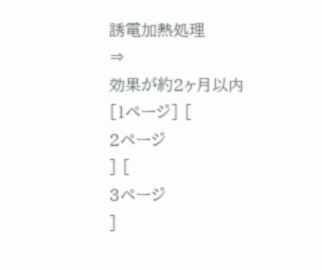誘電加熱処理
⇒
効果が約2ヶ月以内
[1ページ] [
2ページ
] [
3ページ
]